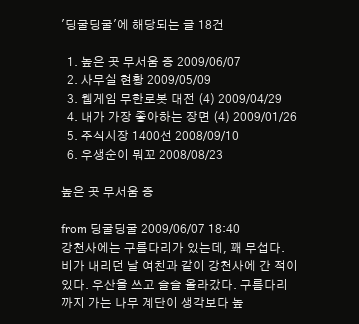'딩굴딩굴'에 해당되는 글 18건

  1. 높은 곳 무서움 증 2009/06/07
  2. 사무실 현황 2009/05/09
  3. 웹게임 무한로봇 대전 (4) 2009/04/29
  4. 내가 가장 좋아하는 장면 (4) 2009/01/26
  5. 주식시장 1400선 2008/09/10
  6. 우생순이 뭐꼬 2008/08/23

높은 곳 무서움 증

from 딩굴딩굴 2009/06/07 18:40
강천사에는 구름다리가 있는데, 꽤 무섭다. 비가 내리던 날 여친과 같이 강천사에 간 적이 있다. 우산을 쓰고 슬슬 올라갔다. 구름다리까지 가는 나무 계단이 생각보다 높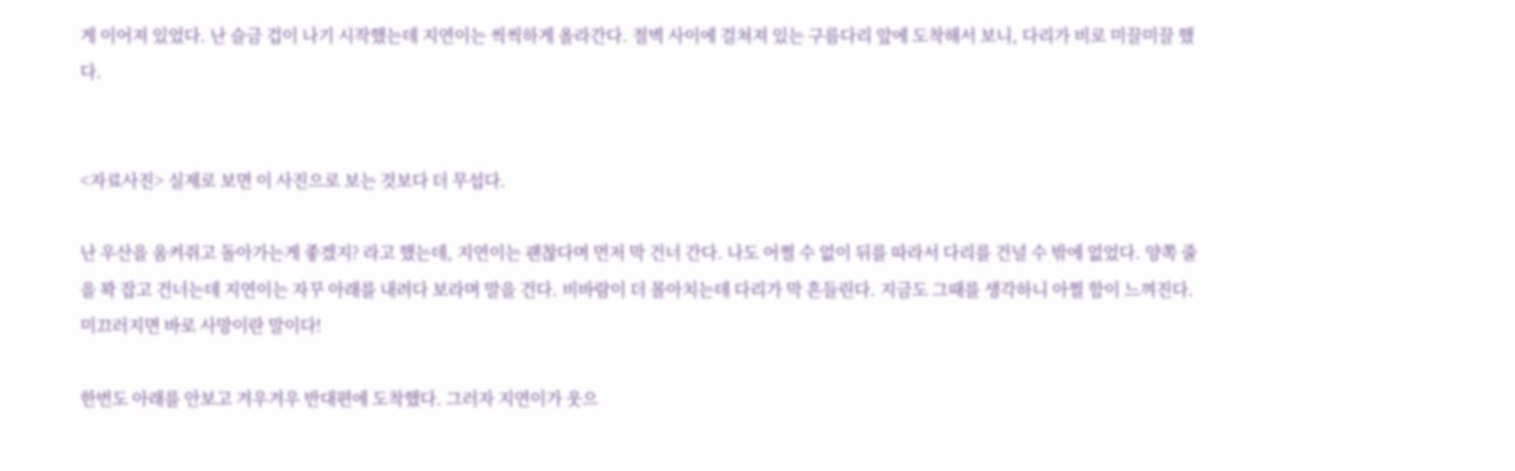게 이어져 있었다. 난 슬금 겁이 나기 시작했는데 지연이는 씩씩하게 올라간다. 절벽 사이에 걸쳐져 있는 구름다리 앞에 도착해서 보니, 다리가 비로 미끌미끌 했다.


<자료사진> 실제로 보면 이 사진으로 보는 것보다 더 무섭다.

난 우산을 움켜쥐고 돌아가는게 좋겠지? 라고 했는데, 지연이는 괜찮다며 먼저 막 건너 간다. 나도 어쩔 수 없이 뒤를 따라서 다리를 건널 수 밖에 없었다. 양쪽 줄을 꽉 잡고 건너는데 지연이는 자꾸 아래를 내려다 보라며 말을 건다. 비바람이 더 몰아치는데 다리가 막 흔들린다. 지금도 그때를 생각하니 아찔 함이 느껴진다. 미끄러지면 바로 사망이란 말이다!

한번도 아래를 안보고 겨우겨우 반대편에 도착했다. 그러자 지연이가 웃으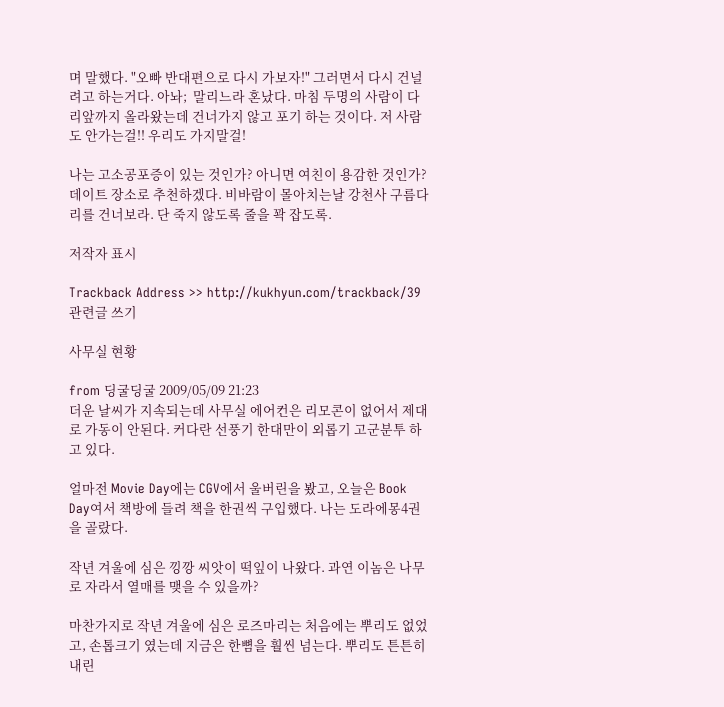며 말했다. "오빠 반대편으로 다시 가보자!" 그러면서 다시 건널려고 하는거다. 아놔;  말리느라 혼났다. 마침 두명의 사람이 다리앞까지 올라왔는데 건너가지 않고 포기 하는 것이다. 저 사람도 안가는걸!! 우리도 가지말걸!

나는 고소공포증이 있는 것인가? 아니면 여친이 용감한 것인가? 데이트 장소로 추천하겠다. 비바람이 몰아치는날 강천사 구름다리를 건너보라. 단 죽지 않도록 줄을 꽉 잡도록.

저작자 표시

Trackback Address >> http://kukhyun.com/trackback/39 관련글 쓰기

사무실 현황

from 딩굴딩굴 2009/05/09 21:23
더운 날씨가 지속되는데 사무실 에어컨은 리모콘이 없어서 제대로 가동이 안된다. 커다란 선풍기 한대만이 외롭기 고군분투 하고 있다.

얼마전 Movie Day에는 CGV에서 울버린을 봤고, 오늘은 Book Day여서 책방에 들려 책을 한권씩 구입했다. 나는 도라에몽4권을 골랐다.

작년 겨울에 심은 낑깡 씨앗이 떡잎이 나왔다. 과연 이놈은 나무로 자라서 열매를 맺을 수 있을까?

마찬가지로 작년 겨울에 심은 로즈마리는 처음에는 뿌리도 없었고, 손톱크기 였는데 지금은 한뼘을 훨씬 넘는다. 뿌리도 튼튼히 내린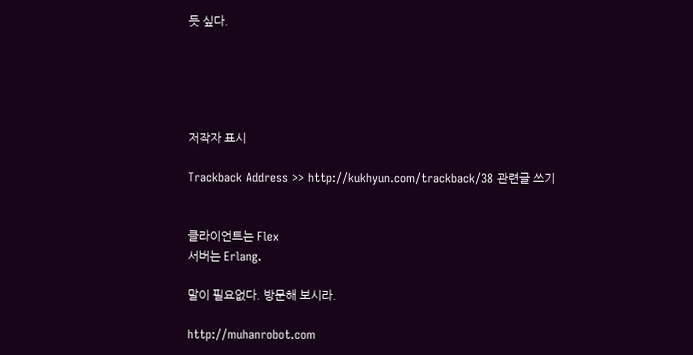듯 싶다.





저작자 표시

Trackback Address >> http://kukhyun.com/trackback/38 관련글 쓰기


클라이언트는 Flex
서버는 Erlang.

말이 필요없다. 방문해 보시라.

http://muhanrobot.com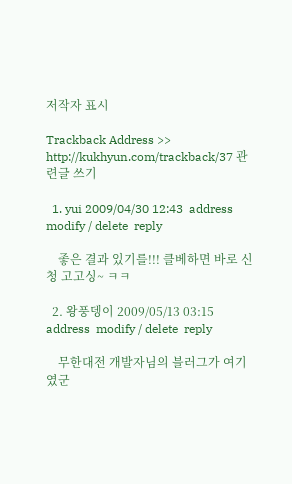저작자 표시

Trackback Address >> http://kukhyun.com/trackback/37 관련글 쓰기

  1. yui 2009/04/30 12:43  address  modify / delete  reply

    좋은 결과 있기를!!! 클베하면 바로 신청 고고싱~ ㅋㅋ

  2. 왕풍뎅이 2009/05/13 03:15  address  modify / delete  reply

    무한대전 개발자님의 블러그가 여기였군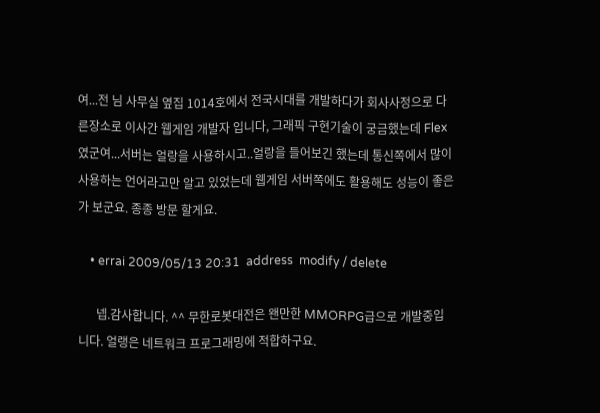여...전 님 사무실 옆집 1014호에서 전국시대를 개발하다가 회사사정으로 다른장소로 이사간 웹게임 개발자 입니다, 그래픽 구현기술이 궁금했는데 Flex였군여...서버는 얼랑을 사용하시고..얼랑을 들어보긴 했는데 통신쪽에서 많이 사용하는 언어라고만 알고 있었는데 웹게임 서버쪽에도 활용해도 성능이 좋은가 보군요. 종종 방문 할게요.

    • errai 2009/05/13 20:31  address  modify / delete

      넵.감사합니다. ^^ 무한로봇대전은 왠만한 MMORPG급으로 개발중입니다. 얼랭은 네트워크 프로그래밍에 적합하구요.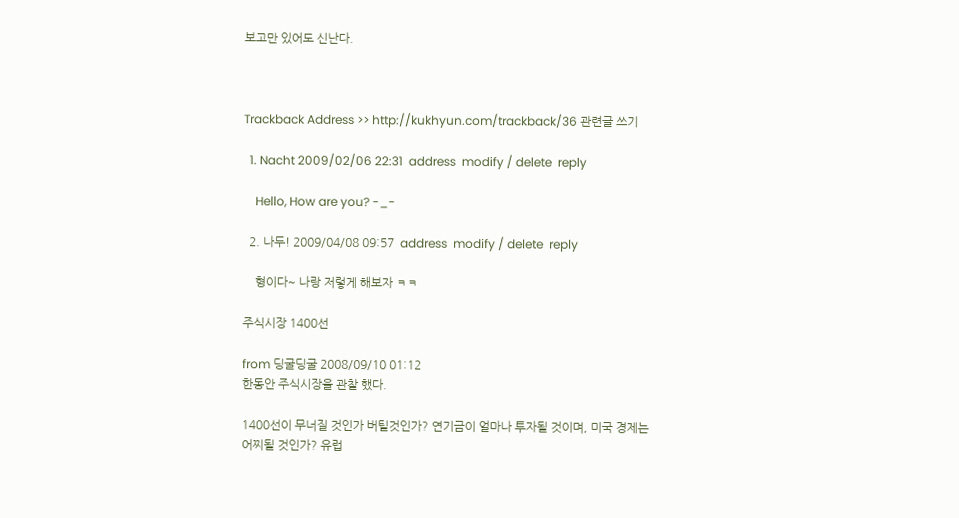보고만 있어도 신난다.



Trackback Address >> http://kukhyun.com/trackback/36 관련글 쓰기

  1. Nacht 2009/02/06 22:31  address  modify / delete  reply

    Hello, How are you? -_-

  2. 나두! 2009/04/08 09:57  address  modify / delete  reply

    형이다~ 나랑 저렇게 해보자 ㅋㅋ

주식시장 1400선

from 딩굴딩굴 2008/09/10 01:12
한동안 주식시장을 관찰 했다.

1400선이 무너질 것인가 버틸것인가? 연기금이 얼마나 투자될 것이며, 미국 경제는 어찌될 것인가? 유럽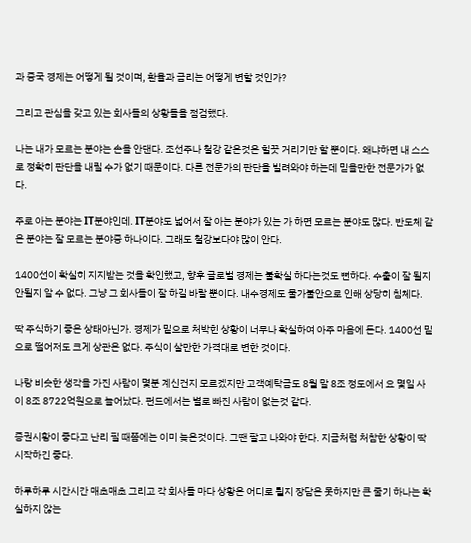과 중국 경제는 어떻게 될 것이며, 환율과 금리는 어떻게 변할 것인가?

그리고 관심을 갖고 있는 회사들의 상황들을 점검했다.

나는 내가 모르는 분야는 손을 안댄다. 조선주나 철강 같은것은 힐끗 거리기만 할 뿐이다. 왜냐하면 내 스스로 정확히 판단을 내릴 수가 없기 때문이다. 다른 전문가의 판단을 빌려와야 하는데 믿을만한 전문가가 없다.

주로 아는 분야는 IT분야인데. IT분야도 넓어서 잘 아는 분야가 있는 가 하면 모르는 분야도 많다. 반도체 같은 분야는 잘 모르는 분야중 하나이다. 그래도 철강보다야 많이 안다.

1400선이 확실히 지지받는 것을 확인했고, 향후 글로벌 경제는 불확실 하다는것도 뻔하다. 수출이 잘 될지 안될지 알 수 없다. 그냥 그 회사들이 잘 하길 바랄 뿐이다. 내수경제도 물가불안으로 인해 상당히 침체다.

딱 주식하기 좋은 상태아닌가. 경제가 밑으로 처박힌 상황이 너무나 확실하여 아주 마음에 든다. 1400선 밑으로 떨어저도 크게 상관은 없다. 주식이 살만한 가격대로 변한 것이다.

나랑 비슷한 생각을 가진 사람이 몇분 계신건지 모르겠지만 고객예탁금도 8월 말 8조 정도에서 요 몇일 사이 8조 8722억원으로 늘어났다. 펀드에서는 별로 빠진 사람이 없는것 같다.

증권시황이 좋다고 난리 필 때쯤에는 이미 늦은것이다. 그땐 팔고 나와야 한다. 지금처럼 처참한 상황이 딱 시작하긴 좋다.

하루하루 시간시간 매초매초 그리고 각 회사들 마다 상황은 어디로 튈지 장담은 못하지만 큰 줄기 하나는 확실하지 않는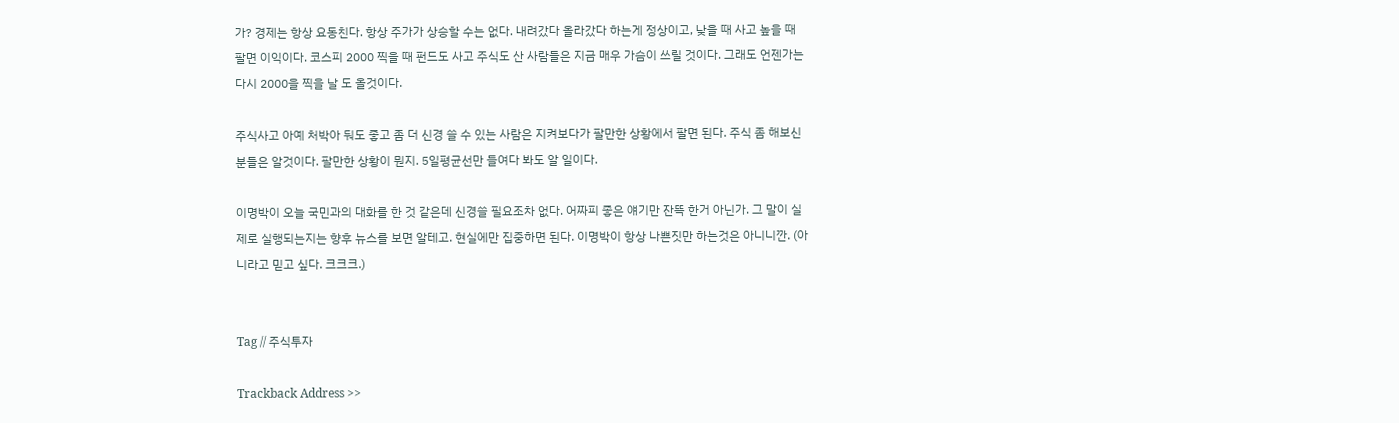가? 경제는 항상 요동친다. 항상 주가가 상승할 수는 없다. 내려갔다 올라갔다 하는게 정상이고, 낮을 때 사고 높을 때 팔면 이익이다. 코스피 2000 찍을 때 펀드도 사고 주식도 산 사람들은 지금 매우 가슴이 쓰릴 것이다. 그래도 언젠가는 다시 2000을 찍을 날 도 올것이다.

주식사고 아예 처박아 둬도 좋고 좀 더 신경 쓸 수 있는 사람은 지켜보다가 팔만한 상황에서 팔면 된다. 주식 좀 해보신 분들은 알것이다. 팔만한 상황이 뭔지. 5일평균선만 들여다 봐도 알 일이다.

이명박이 오늘 국민과의 대화를 한 것 같은데 신경쓸 필요조차 없다. 어짜피 좋은 얘기만 잔뜩 한거 아닌가. 그 말이 실제로 실행되는지는 향후 뉴스를 보면 알테고. 현실에만 집중하면 된다. 이명박이 항상 나쁜짓만 하는것은 아니니깐. (아니라고 믿고 싶다. 크크크.)


Tag // 주식투자

Trackback Address >>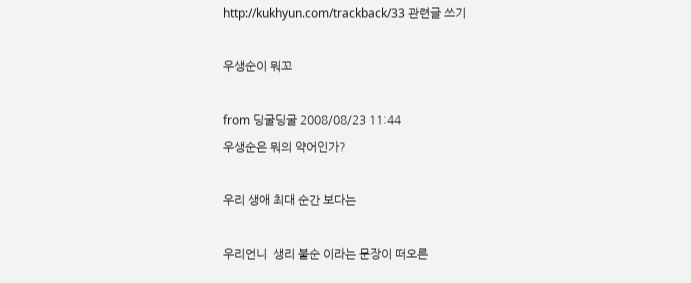http://kukhyun.com/trackback/33 관련글 쓰기

우생순이 뭐꼬

from 딩굴딩굴 2008/08/23 11:44
우생순은 뭐의 약어인가?

우리 생애 최대 순간 보다는

우리언니  생리 불순 이라는 문장이 떠오른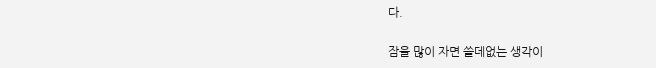다.

잠을 많이 자면 쓸데없는 생각이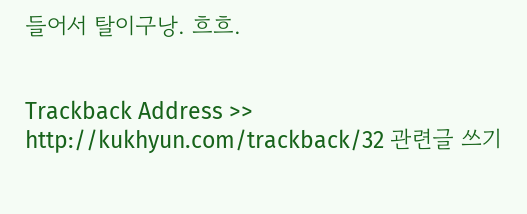들어서 탈이구낭. 흐흐.


Trackback Address >> http://kukhyun.com/trackback/32 관련글 쓰기